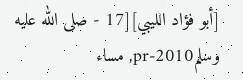[أبو فؤاد الليبي][17 - صلى الله عليه وسلمpr-2010, مساء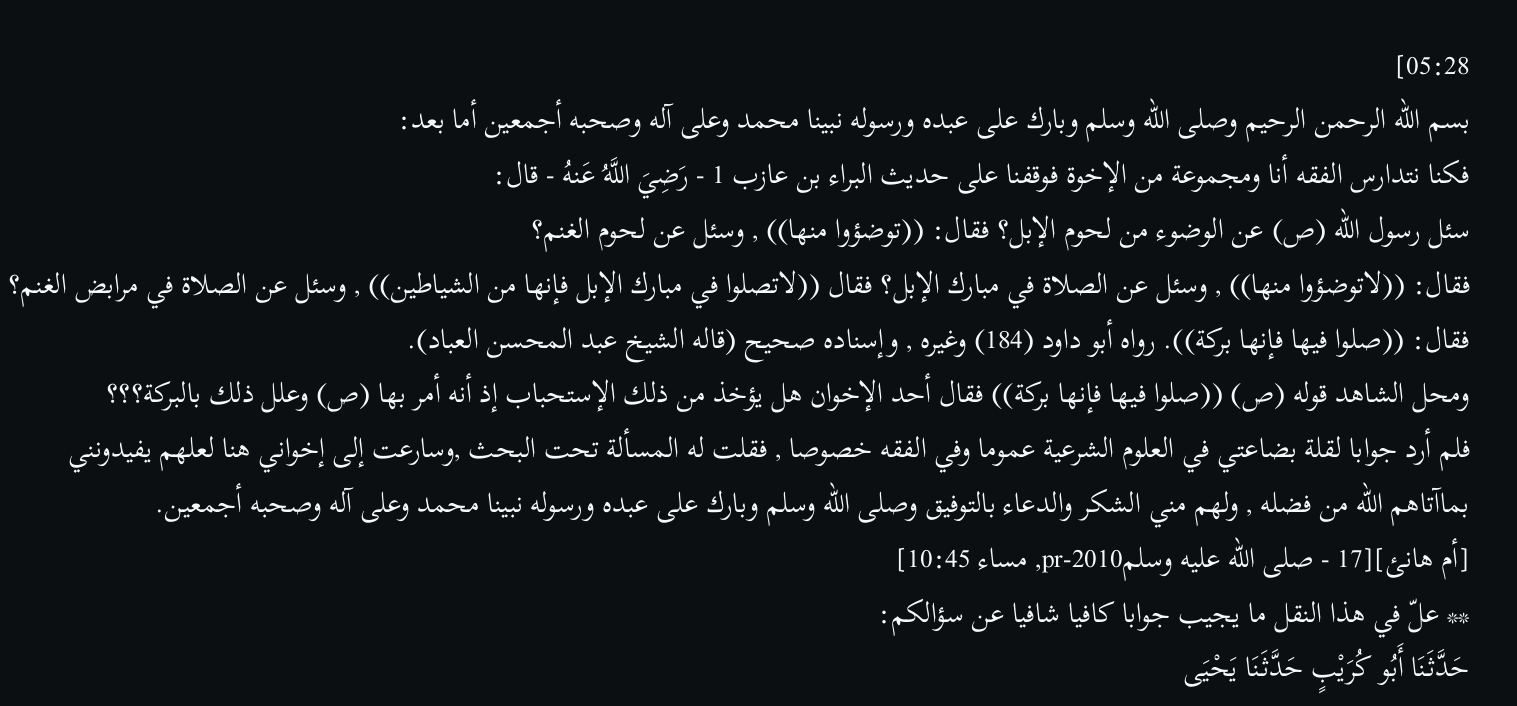05:28]
بسم الله الرحمن الرحيم وصلى الله وسلم وبارك على عبده ورسوله نبينا محمد وعلى آله وصحبه أجمعين أما بعد:
فكنا نتدارس الفقه أنا ومجموعة من الإخوة فوقفنا على حديث البراء بن عازب 1 - رَضِيَ اللَّهُ عَنهُ - قال:
سئل رسول الله (ص) عن الوضوء من لحوم الإبل؟ فقال: ((توضؤوا منها)) , وسئل عن لحوم الغنم؟
فقال: ((لاتوضؤوا منها)) , وسئل عن الصلاة في مبارك الإبل؟ فقال ((لاتصلوا في مبارك الإبل فإنها من الشياطين)) , وسئل عن الصلاة في مرابض الغنم؟ فقال: ((صلوا فيها فإنها بركة)). رواه أبو داود (184) وغيره , وإسناده صحيح (قاله الشيخ عبد المحسن العباد).
ومحل الشاهد قوله (ص) ((صلوا فيها فإنها بركة)) فقال أحد الإخوان هل يؤخذ من ذلك الإستحباب إذ أنه أمر بها (ص) وعلل ذلك بالبركة؟؟؟
فلم أرد جوابا لقلة بضاعتي في العلوم الشرعية عموما وفي الفقه خصوصا , فقلت له المسألة تحت البحث ,وسارعت إلى إخواني هنا لعلهم يفيدونني بماآتاهم الله من فضله , ولهم مني الشكر والدعاء بالتوفيق وصلى الله وسلم وبارك على عبده ورسوله نبينا محمد وعلى آله وصحبه أجمعين.
[أم هانئ][17 - صلى الله عليه وسلمpr-2010, مساء 10:45]
** علّ في هذا النقل ما يجيب جوابا كافيا شافيا عن سؤالكم:
حَدَّثَنَا أَبُو كُرَيْبٍ حَدَّثَنَا يَحْيَى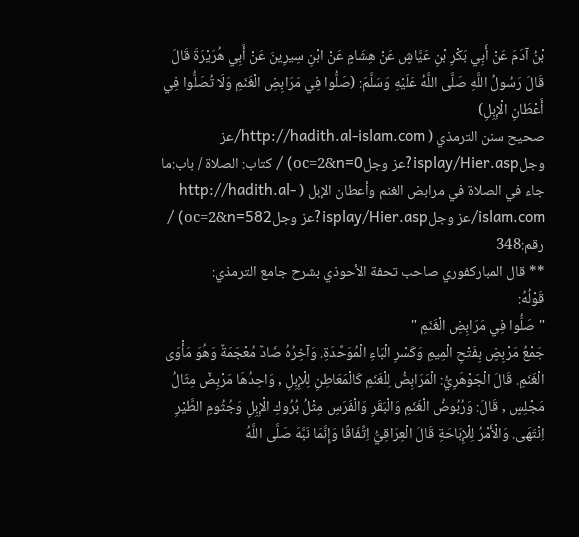بْنُ آدَمَ عَنْ أَبِي بَكْرِ بْنِ عَيَّاشٍ عَنْ هِشَامٍ عَنْ ابْنِ سِيرِينَ عَنْ أَبِي هُرَيْرَةَ قَالَ
قَالَ رَسُولُ اللَّهِ صَلَّى اللَّهُ عَلَيْهِ وَسَلَّمَ: (صَلُّوا فِي مَرَابِضِ الْغَنَمِ وَلَا تُصَلُّوا فِي أَعْطَانِ الْإِبِلِ)
صحيح سنن الترمذي ( http://hadith.al-islam.com/عز وجلisplay/Hier.asp?عز وجلoc=2&n=0) / كتاب: الصلاة / باب:ما جاء في الصلاة في مرابض الغنم وأعطان الإبل ( http://hadith.al-islam.com/عز وجلisplay/Hier.asp?عز وجلoc=2&n=582) / رقم:348
** قال المباركفوري صاحب تحفة الأحوذي بشرح جامع الترمذي:
قَوْلُهُ:
" صَلُّوا فِي مَرَابِضِ الْغَنَمِ "
جَمْعُ مَرْبِضٍ بِفَتْحِ الْمِيمِ وَكَسْرِ الْبَاءِ الْمُوَحَّدَةِ. وَآخِرُهُ ضَادٌ مُعْجَمَةٌ وَهُوَ مَأْوَى الْغَنَمِ. قَالَ الْجَوْهَرِيُّ: الْمَرَابِضُ لِلْغَنَمِ كَالْمَعَاطِنِ لِلْإِبِلِ , وَاحِدُهَا مَرْبِضٌ مِثَالُ مَجْلِسٍ , قَالَ: وَرُبُوضُ الْغَنَمِ وَالْبَقَرِ وَالْفَرَسِ مِثْلُ بُرُوكِ الْإِبِلِ وَجُثُومِ الطَّيْرِ اِنْتَهَى. وَالْأَمْرُ لِلْإِبَاحَةِ قَالَ الْعِرَاقِيُّ اِتِّفَاقًا وَإِنَّمَا نَبَّهَ صَلَّى اللَّهُ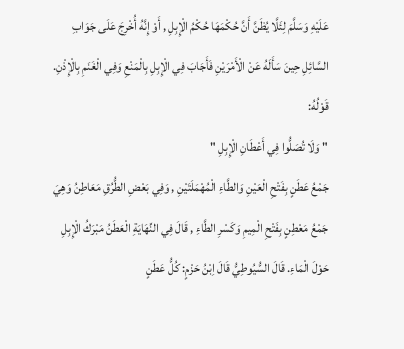عَلَيْهِ وَسَلَّمَ لِئَلَّا يُظَنَّ أَنَّ حُكْمَهَا حُكْمُ الْإِبِلِ , أَوْ إِنَّهُ أُخْرِجَ عَلَى جَوَابِ السَّائِلِ حِينَ سَأَلَهُ عَنْ الْأَمْرَيْنِ فَأَجَابَ فِي الْإِبِلِ بِالْمَنْعِ وَفِي الْغَنَمِ بِالْإِذْنِ.
قَوْلُهُ:
" وَلَا تُصَلُّوا فِي أَعْطَانِ الْإِبِلِ "
جَمْعُ عَطَنٍ بِفَتْحِ الْعَيْنِ وَالطَّاءِ الْمُهْمَلَتَيْنِ , وَفِي بَعْضِ الطُّرُقِ مَعَاطِنُ وَهِيَ جَمْعُ مَعْطِنٍ بِفَتْحِ الْمِيمِ وَكَسْرِ الطَّاءِ , قَالَ فِي النِّهَايَةِ الْعَطَنُ مَبْرَكُ الْإِبِلِ حَوْلَ الْمَاءِ. قَالَ السُّيُوطِيُّ قَالَ اِبْنُ حَزْمٍ: كُلُّ عَطَنٍ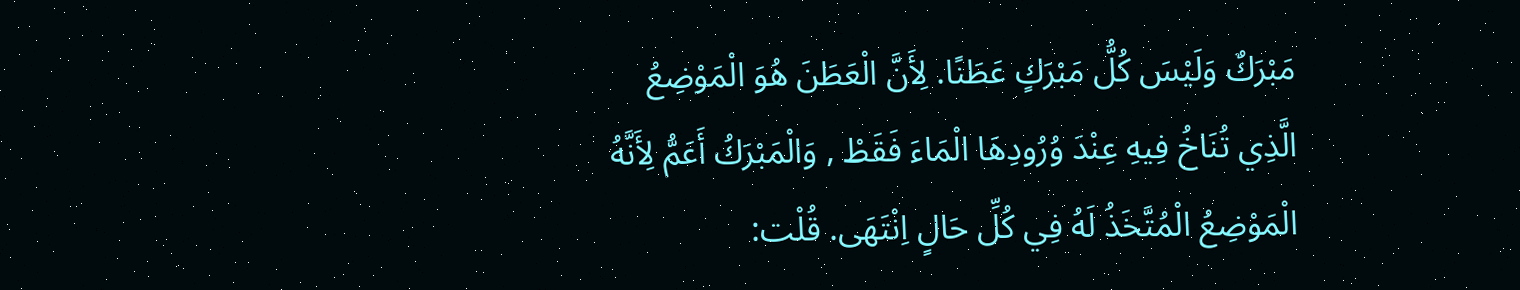مَبْرَكٌ وَلَيْسَ كُلُّ مَبْرَكٍ عَطَنًا. لِأَنَّ الْعَطَنَ هُوَ الْمَوْضِعُ الَّذِي تُنَاخُ فِيهِ عِنْدَ وُرُودِهَا الْمَاءَ فَقَطْ , وَالْمَبْرَكُ أَعَمُّ لِأَنَّهُ الْمَوْضِعُ الْمُتَّخَذُ لَهُ فِي كُلِّ حَالٍ اِنْتَهَى. قُلْت: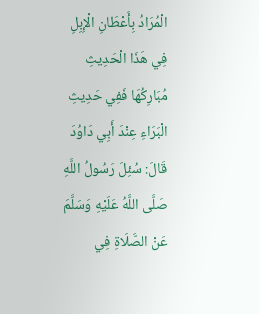الْمُرَادُ بِأَعْطَانِ الْإِبِلِ فِي هَذَا الْحَدِيثِ مُبَارِكُهَا فَفِي حَدِيثِ الْبَرَاءِ عِنْدَ أَبِي دَاوُدَ قَالَ: سُئِلَ رَسُولُ اللَّهِ صَلَّى اللَّهُ عَلَيْهِ وَسَلَّمَ عَنْ الصَّلَاةِ فِي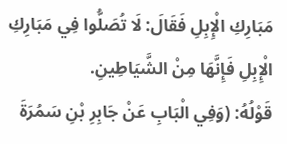مَبَارِكِ الْإِبِلِ فَقَالَ: لَا تُصَلُّوا فِي مَبَارِكِ الْإِبِلِ فَإِنَّهَا مِنْ الشَّيَاطِينِ.
قَوْلُهُ: (وَفِي الْبَابِ عَنْ جَابِرِ بْنِ سَمُرَةَ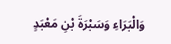وَالْبَرَاءِ وَسَبْرَةَ بْنِ مَعْبَدٍ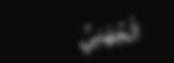الْجُهَنِيِّ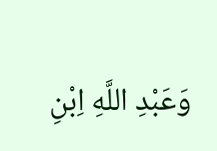وَعَبْدِ اللَّهِ اِبْنِ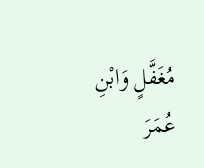مُغَفَّلٍ وَابْنِ عُمَرَ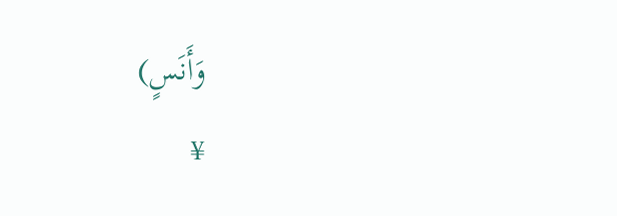وَأَنَسٍ)
¥